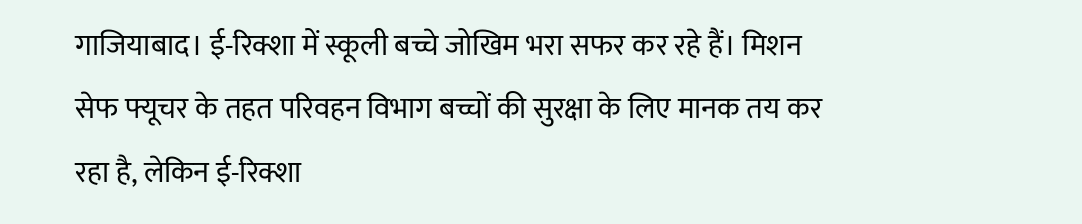गाजियाबाद। ई-रिक्शा में स्कूली बच्चे जोखिम भरा सफर कर रहे हैं। मिशन सेफ फ्यूचर के तहत परिवहन विभाग बच्चों की सुरक्षा के लिए मानक तय कर रहा है, लेकिन ई-रिक्शा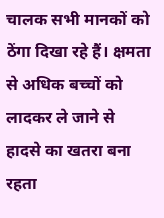चालक सभी मानकों को ठेंगा दिखा रहे हैं। क्षमता से अधिक बच्चों को लादकर ले जाने से हादसे का खतरा बना रहता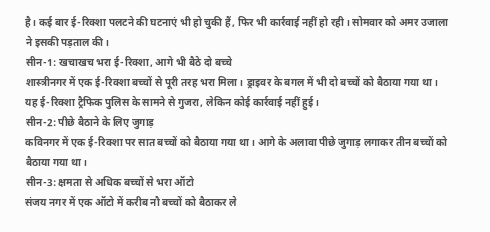है। कई बार ई-रिक्शा पलटने की घटनाएं भी हो चुकी हैं, फिर भी कार्रवाई नहीं हो रही। सोमवार को अमर उजाला ने इसकी पड़ताल की।
सीन-1: खचाखच भरा ई-रिक्शा, आगे भी बैठे दो बच्चे
शास्त्रीनगर में एक ई-रिक्शा बच्चों से पूरी तरह भरा मिला। ड्राइवर के बगल में भी दो बच्चों को बैठाया गया था। यह ई-रिक्शा ट्रैफिक पुलिस के सामने से गुजरा, लेकिन कोई कार्रवाई नहीं हुई।
सीन-2: पीछे बैठाने के लिए जुगाड़
कविनगर में एक ई-रिक्शा पर सात बच्चों को बैठाया गया था। आगे के अलावा पीछे जुगाड़ लगाकर तीन बच्चों को बैठाया गया था।
सीन-3: क्षमता से अधिक बच्चों से भरा ऑटो
संजय नगर में एक ऑटो में करीब नौ बच्चों को बैठाकर ले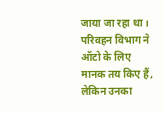जाया जा रहा था। परिवहन विभाग ने ऑटो के लिए मानक तय किए हैं, लेकिन उनका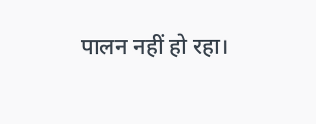पालन नहीं हो रहा।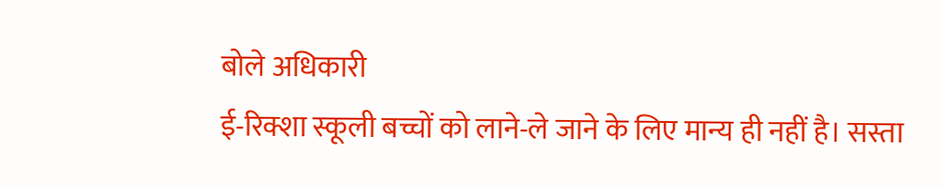बोले अधिकारी
ई-रिक्शा स्कूली बच्चों को लाने-ले जाने के लिए मान्य ही नहीं है। सस्ता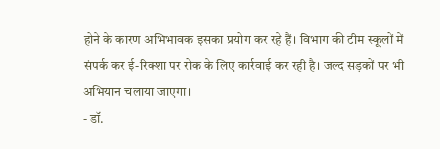होने के कारण अभिभावक इसका प्रयोग कर रहे हैं। विभाग की टीम स्कूलों में संपर्क कर ई-रिक्शा पर रोक के लिए कार्रवाई कर रही है। जल्द सड़कों पर भी अभियान चलाया जाएगा।
- डॉ.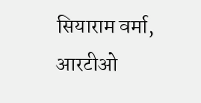सियाराम वर्मा, आरटीओ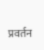प्रवर्तन